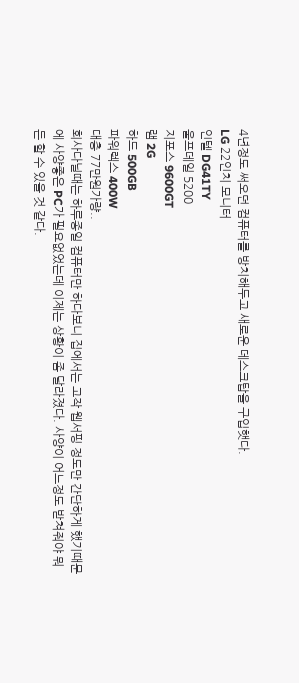4년정도 써오던 컴퓨터를 방치해두고 새로운 데스크탑을 구입햇다.
LG 22인치 모니터
인텔 DG41TY
울프데일 5200
지포스 9600GT
램 2G
하드 500GB
파워렉스 400W
대충 77만원가량..
회사다닐때는 하루종일 컴퓨터만 하다보니 집에서는 고작 웹서핑 정도만 간단하게 했기때문에 사양좋은 PC가 필요없었는데 이제는 상황이 좀 달라졌다. 사양이 어느정도 받쳐줘야 뭐든 할 수 있을 것 같다.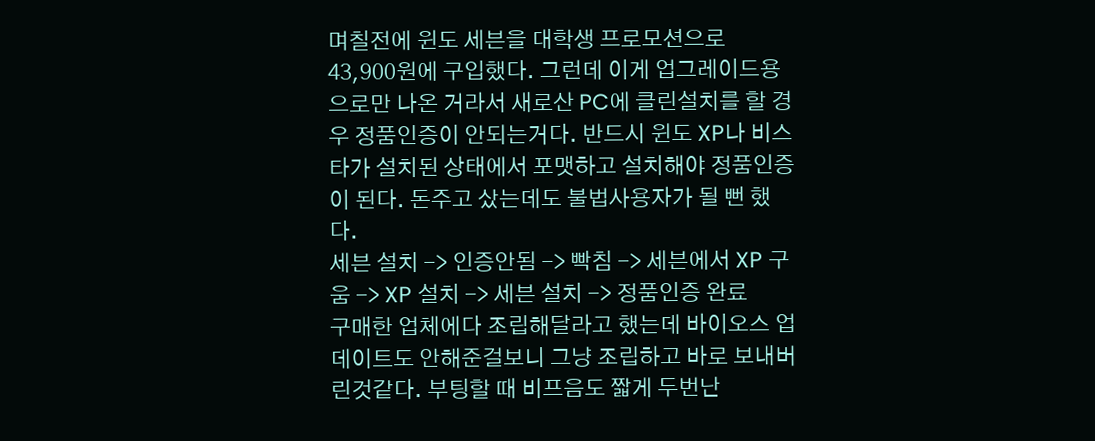며칠전에 윈도 세븐을 대학생 프로모션으로 43,900원에 구입했다. 그런데 이게 업그레이드용으로만 나온 거라서 새로산 PC에 클린설치를 할 경우 정품인증이 안되는거다. 반드시 윈도 XP나 비스타가 설치된 상태에서 포맷하고 설치해야 정품인증이 된다. 돈주고 샀는데도 불법사용자가 될 뻔 했다.
세븐 설치 -> 인증안됨 -> 빡침 -> 세븐에서 XP 구움 -> XP 설치 -> 세븐 설치 -> 정품인증 완료
구매한 업체에다 조립해달라고 했는데 바이오스 업데이트도 안해준걸보니 그냥 조립하고 바로 보내버린것같다. 부팅할 때 비프음도 짧게 두번난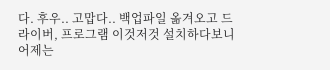다. 후우.. 고맙다.. 백업파일 옮겨오고 드라이버, 프로그램 이것저것 설치하다보니 어제는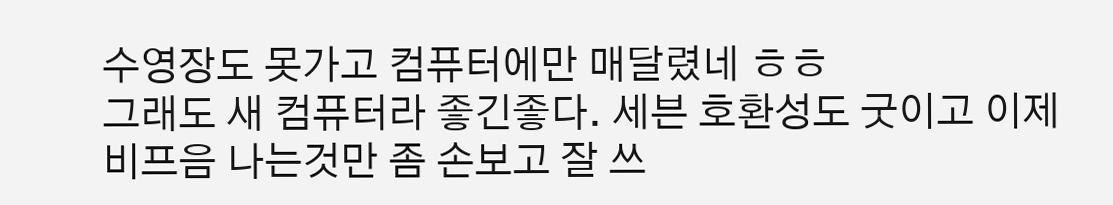수영장도 못가고 컴퓨터에만 매달렸네 ㅎㅎ
그래도 새 컴퓨터라 좋긴좋다. 세븐 호환성도 굿이고 이제 비프음 나는것만 좀 손보고 잘 쓰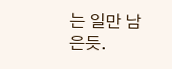는 일만 남은듯.